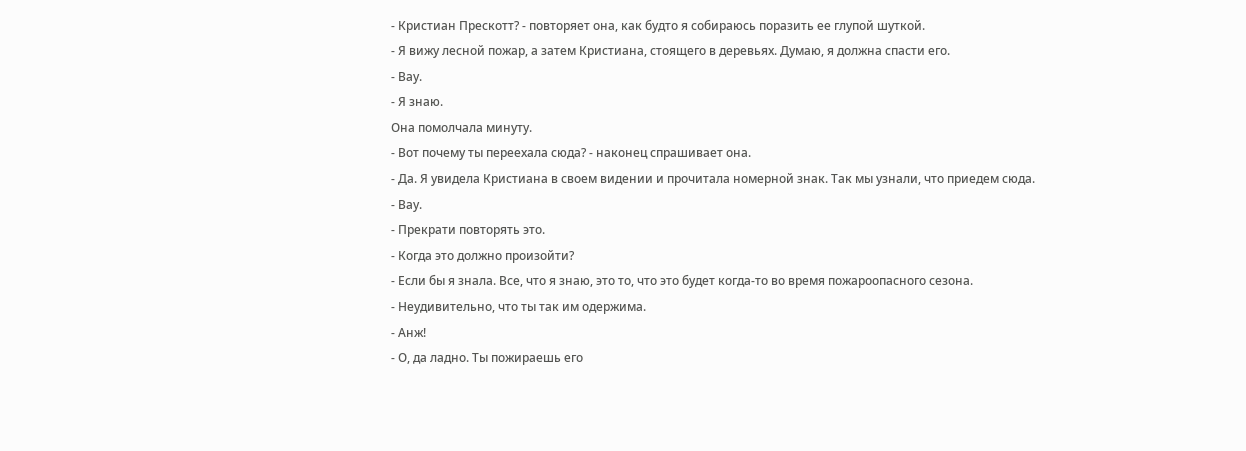- Кристиан Прескотт? - повторяет она, как будто я собираюсь поразить ее глупой шуткой.
- Я вижу лесной пожар, а затем Кристиана, стоящего в деревьях. Думаю, я должна спасти его.
- Вау.
- Я знаю.
Она помолчала минуту.
- Вот почему ты переехала сюда? - наконец спрашивает она.
- Да. Я увидела Кристиана в своем видении и прочитала номерной знак. Так мы узнали, что приедем сюда.
- Вау.
- Прекрати повторять это.
- Когда это должно произойти?
- Если бы я знала. Все, что я знаю, это то, что это будет когда-то во время пожароопасного сезона.
- Неудивительно, что ты так им одержима.
- Анж!
- О, да ладно. Ты пожираешь его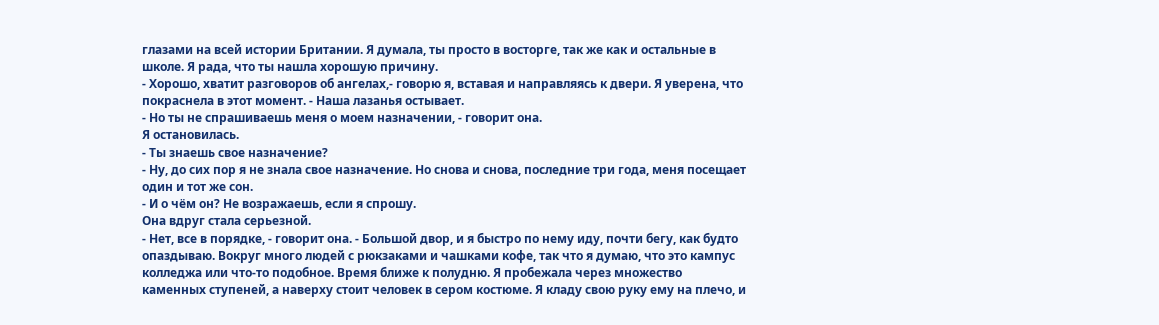глазами на всей истории Британии. Я думала, ты просто в восторге, так же как и остальные в школе. Я рада, что ты нашла хорошую причину.
- Хорошо, хватит разговоров об ангелах,- говорю я, вставая и направляясь к двери. Я уверена, что покраснела в этот момент. - Наша лазанья остывает.
- Но ты не спрашиваешь меня о моем назначении, - говорит она.
Я остановилась.
- Ты знаешь свое назначение?
- Ну, до сих пор я не знала свое назначение. Но снова и снова, последние три года, меня посещает один и тот же сон.
- И о чём он? Не возражаешь, если я спрошу.
Она вдруг стала серьезной.
- Нет, все в порядке, - говорит она. - Большой двор, и я быстро по нему иду, почти бегу, как будто опаздываю. Вокруг много людей с рюкзаками и чашками кофе, так что я думаю, что это кампус колледжа или что-то подобное. Время ближе к полудню. Я пробежала через множество каменных ступеней, а наверху стоит человек в сером костюме. Я кладу свою руку ему на плечо, и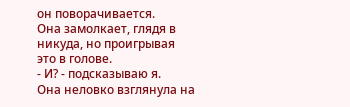он поворачивается.
Она замолкает, глядя в никуда, но проигрывая это в голове.
- И? - подсказываю я.
Она неловко взглянула на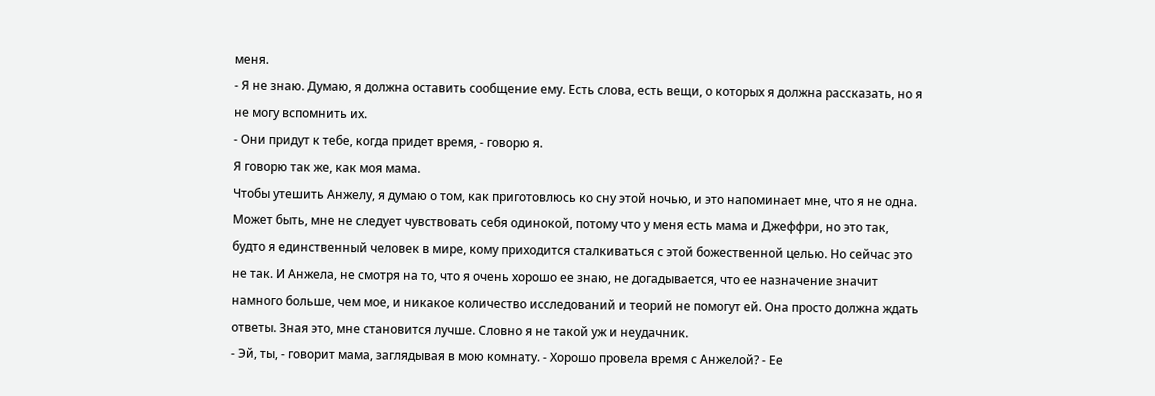меня.
- Я не знаю. Думаю, я должна оставить сообщение ему. Есть слова, есть вещи, о которых я должна рассказать, но я не могу вспомнить их.
- Они придут к тебе, когда придет время, - говорю я.
Я говорю так же, как моя мама.
Чтобы утешить Анжелу, я думаю о том, как приготовлюсь ко сну этой ночью, и это напоминает мне, что я не одна. Может быть, мне не следует чувствовать себя одинокой, потому что у меня есть мама и Джеффри, но это так, будто я единственный человек в мире, кому приходится сталкиваться с этой божественной целью. Но сейчас это не так. И Анжела, не смотря на то, что я очень хорошо ее знаю, не догадывается, что ее назначение значит намного больше, чем мое, и никакое количество исследований и теорий не помогут ей. Она просто должна ждать ответы. Зная это, мне становится лучше. Словно я не такой уж и неудачник.
- Эй, ты, - говорит мама, заглядывая в мою комнату. - Хорошо провела время с Анжелой? - Ее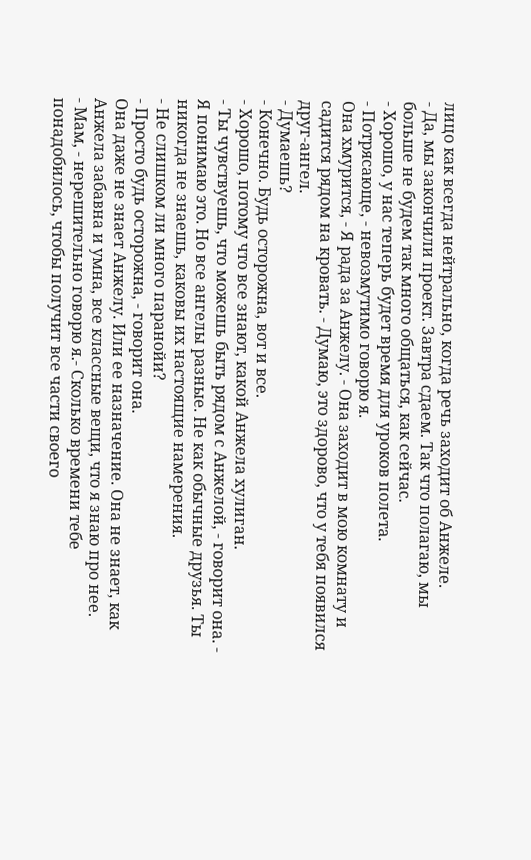лицо как всегда нейтрально, когда речь заходит об Анжеле.
- Да, мы закончили проект. Завтра сдаем. Так что полагаю, мы больше не будем так много общаться, как сейчас.
- Хорошо, у нас теперь будет время для уроков полета.
- Потрясающе, - невозмутимо говорю я.
Она хмурится, - Я рада за Анжелу. - Она заходит в мою комнату и садится рядом на кровать. - Думаю, это здорово, что у тебя появился друг-ангел.
- Думаешь?
- Конечно. Будь осторожна, вот и все.
- Хорошо, потому что все знают, какой Анжела хулиган.
- Ты чувствуешь, что можешь быть рядом с Анжелой, - говорит она. - Я понимаю это. Но все ангелы разные. Не как обычные друзья. Ты никогда не знаешь, каковы их настоящие намерения.
- Не слишком ли много паранойи?
- Просто будь осторожна, - говорит она.
Она даже не знает Анжелу. Или ее назначение. Она не знает, как Анжела забавна и умна, все классные вещи, что я знаю про нее.
- Мам, - нерешительно говорю я.- Сколько времени тебе понадобилось, чтобы получит все части своего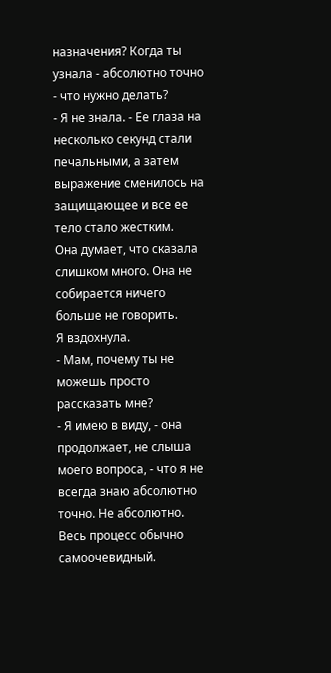назначения? Когда ты узнала - абсолютно точно - что нужно делать?
- Я не знала. - Ее глаза на несколько секунд стали печальными, а затем выражение сменилось на защищающее и все ее тело стало жестким.
Она думает, что сказала слишком много. Она не собирается ничего больше не говорить.
Я вздохнула.
- Мам, почему ты не можешь просто рассказать мне?
- Я имею в виду, - она продолжает, не слыша моего вопроса, - что я не всегда знаю абсолютно точно. Не абсолютно. Весь процесс обычно самоочевидный.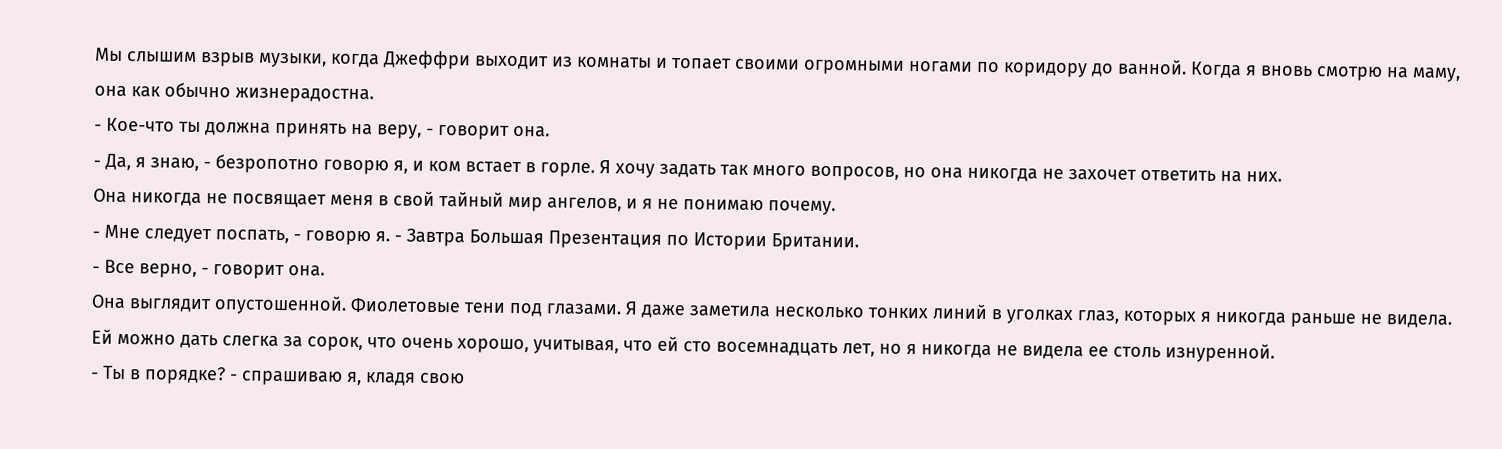Мы слышим взрыв музыки, когда Джеффри выходит из комнаты и топает своими огромными ногами по коридору до ванной. Когда я вновь смотрю на маму, она как обычно жизнерадостна.
- Кое-что ты должна принять на веру, - говорит она.
- Да, я знаю, - безропотно говорю я, и ком встает в горле. Я хочу задать так много вопросов, но она никогда не захочет ответить на них.
Она никогда не посвящает меня в свой тайный мир ангелов, и я не понимаю почему.
- Мне следует поспать, - говорю я. - Завтра Большая Презентация по Истории Британии.
- Все верно, - говорит она.
Она выглядит опустошенной. Фиолетовые тени под глазами. Я даже заметила несколько тонких линий в уголках глаз, которых я никогда раньше не видела.
Ей можно дать слегка за сорок, что очень хорошо, учитывая, что ей сто восемнадцать лет, но я никогда не видела ее столь изнуренной.
- Ты в порядке? - спрашиваю я, кладя свою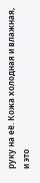руку на её. Кожа холодная и влажная, и это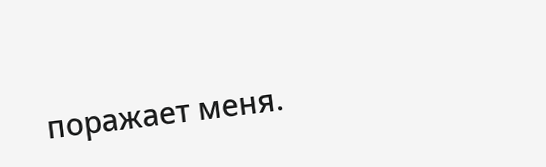поражает меня.